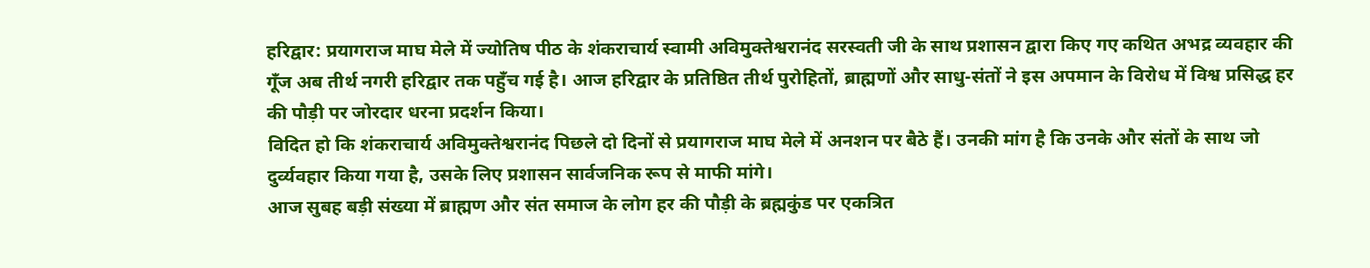हरिद्वार: प्रयागराज माघ मेले में ज्योतिष पीठ के शंकराचार्य स्वामी अविमुक्तेश्वरानंद सरस्वती जी के साथ प्रशासन द्वारा किए गए कथित अभद्र व्यवहार की गूँज अब तीर्थ नगरी हरिद्वार तक पहुँच गई है। आज हरिद्वार के प्रतिष्ठित तीर्थ पुरोहितों, ब्राह्मणों और साधु-संतों ने इस अपमान के विरोध में विश्व प्रसिद्ध हर की पौड़ी पर जोरदार धरना प्रदर्शन किया।
विदित हो कि शंकराचार्य अविमुक्तेश्वरानंद पिछले दो दिनों से प्रयागराज माघ मेले में अनशन पर बैठे हैं। उनकी मांग है कि उनके और संतों के साथ जो दुर्व्यवहार किया गया है, उसके लिए प्रशासन सार्वजनिक रूप से माफी मांगे।
आज सुबह बड़ी संख्या में ब्राह्मण और संत समाज के लोग हर की पौड़ी के ब्रह्मकुंड पर एकत्रित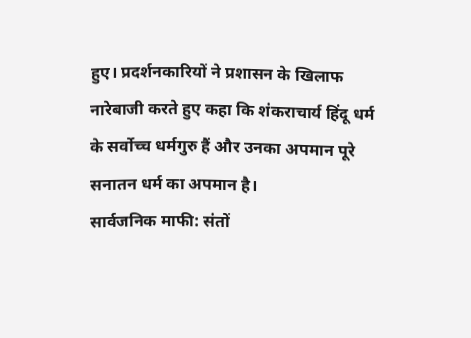हुए। प्रदर्शनकारियों ने प्रशासन के खिलाफ नारेबाजी करते हुए कहा कि शंकराचार्य हिंदू धर्म के सर्वोच्च धर्मगुरु हैं और उनका अपमान पूरे सनातन धर्म का अपमान है।
सार्वजनिक माफी: संतों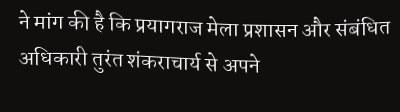ने मांग की है कि प्रयागराज मेला प्रशासन और संबंधित अधिकारी तुरंत शंकराचार्य से अपने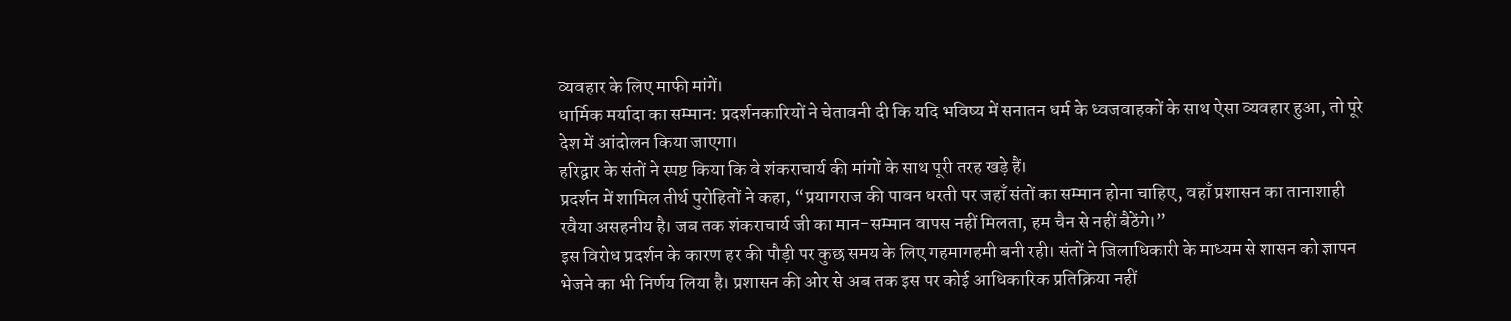व्यवहार के लिए माफी मांगें।
धार्मिक मर्यादा का सम्मान: प्रदर्शनकारियों ने चेतावनी दी कि यदि भविष्य में सनातन धर्म के ध्वजवाहकों के साथ ऐसा व्यवहार हुआ, तो पूरे देश में आंदोलन किया जाएगा।
हरिद्वार के संतों ने स्पष्ट किया कि वे शंकराचार्य की मांगों के साथ पूरी तरह खड़े हैं।
प्रदर्शन में शामिल तीर्थ पुरोहितों ने कहा, “प्रयागराज की पावन धरती पर जहाँ संतों का सम्मान होना चाहिए, वहाँ प्रशासन का तानाशाही रवैया असहनीय है। जब तक शंकराचार्य जी का मान-सम्मान वापस नहीं मिलता, हम चैन से नहीं बैठेंगे।”
इस विरोध प्रदर्शन के कारण हर की पौड़ी पर कुछ समय के लिए गहमागहमी बनी रही। संतों ने जिलाधिकारी के माध्यम से शासन को ज्ञापन भेजने का भी निर्णय लिया है। प्रशासन की ओर से अब तक इस पर कोई आधिकारिक प्रतिक्रिया नहीं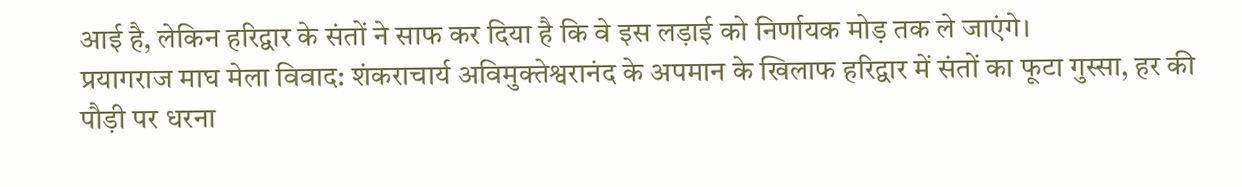आई है, लेकिन हरिद्वार के संतों ने साफ कर दिया है कि वे इस लड़ाई को निर्णायक मोड़ तक ले जाएंगे।
प्रयागराज माघ मेला विवाद: शंकराचार्य अविमुक्तेश्वरानंद के अपमान के खिलाफ हरिद्वार में संतों का फूटा गुस्सा, हर की पौड़ी पर धरना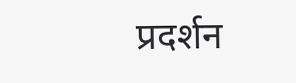प्रदर्शन